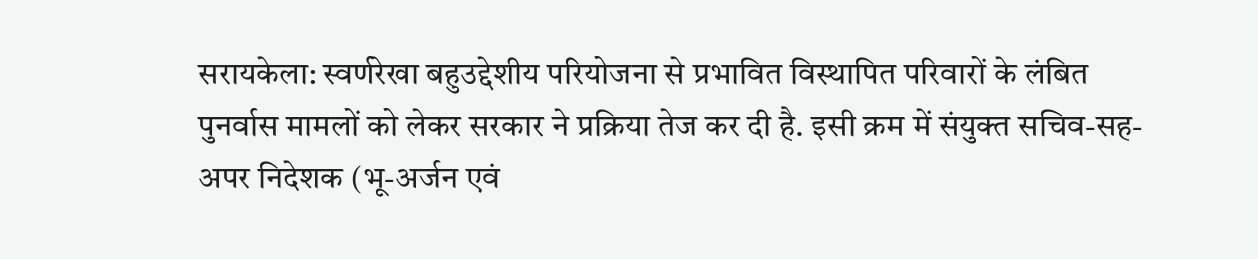सरायकेला: स्वर्णरेखा बहुउद्देशीय परियोजना से प्रभावित विस्थापित परिवारों के लंबित पुनर्वास मामलों को लेकर सरकार ने प्रक्रिया तेज कर दी है. इसी क्रम में संयुक्त सचिव-सह-अपर निदेशक (भू-अर्जन एवं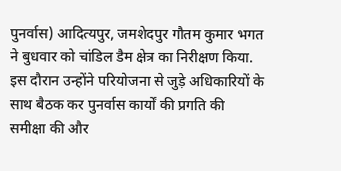पुनर्वास) आदित्यपुर, जमशेदपुर गौतम कुमार भगत ने बुधवार को चांडिल डैम क्षेत्र का निरीक्षण किया. इस दौरान उन्होंने परियोजना से जुड़े अधिकारियों के साथ बैठक कर पुनर्वास कार्यों की प्रगति की समीक्षा की और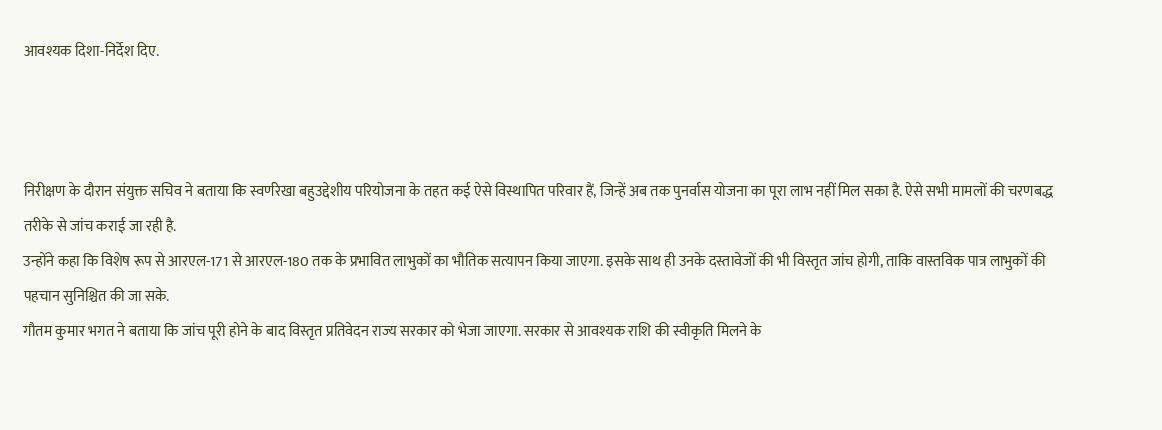आवश्यक दिशा-निर्देश दिए.



निरीक्षण के दौरान संयुक्त सचिव ने बताया कि स्वर्णरेखा बहुउद्देशीय परियोजना के तहत कई ऐसे विस्थापित परिवार हैं, जिन्हें अब तक पुनर्वास योजना का पूरा लाभ नहीं मिल सका है. ऐसे सभी मामलों की चरणबद्ध तरीके से जांच कराई जा रही है.
उन्होंने कहा कि विशेष रूप से आरएल-171 से आरएल-180 तक के प्रभावित लाभुकों का भौतिक सत्यापन किया जाएगा. इसके साथ ही उनके दस्तावेजों की भी विस्तृत जांच होगी, ताकि वास्तविक पात्र लाभुकों की पहचान सुनिश्चित की जा सके.
गौतम कुमार भगत ने बताया कि जांच पूरी होने के बाद विस्तृत प्रतिवेदन राज्य सरकार को भेजा जाएगा. सरकार से आवश्यक राशि की स्वीकृति मिलने के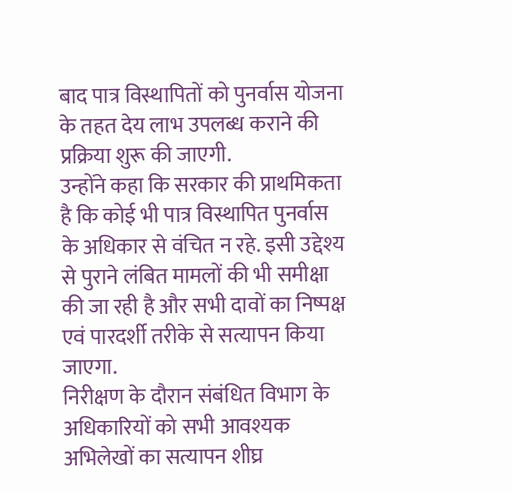बाद पात्र विस्थापितों को पुनर्वास योजना के तहत देय लाभ उपलब्ध कराने की प्रक्रिया शुरू की जाएगी.
उन्होंने कहा कि सरकार की प्राथमिकता है कि कोई भी पात्र विस्थापित पुनर्वास के अधिकार से वंचित न रहे. इसी उद्देश्य से पुराने लंबित मामलों की भी समीक्षा की जा रही है और सभी दावों का निष्पक्ष एवं पारदर्शी तरीके से सत्यापन किया जाएगा.
निरीक्षण के दौरान संबंधित विभाग के अधिकारियों को सभी आवश्यक अभिलेखों का सत्यापन शीघ्र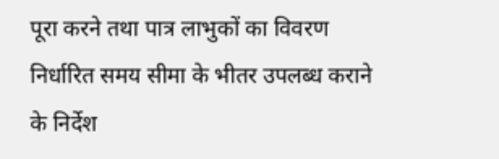पूरा करने तथा पात्र लाभुकों का विवरण निर्धारित समय सीमा के भीतर उपलब्ध कराने के निर्देश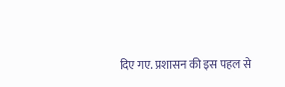दिए गए. प्रशासन की इस पहल से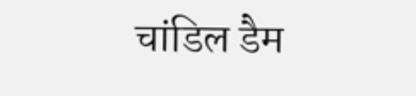चांडिल डैम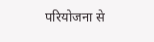परियोजना से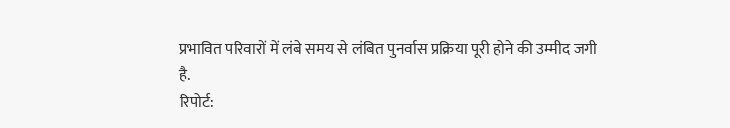प्रभावित परिवारों में लंबे समय से लंबित पुनर्वास प्रक्रिया पूरी होने की उम्मीद जगी है.
रिपोर्ट: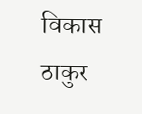विकास ठाकुर